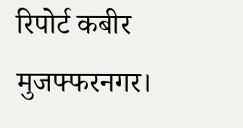रिपोर्ट कबीर
मुजफ्फरनगर।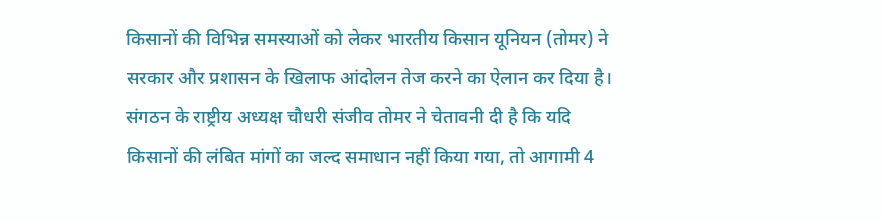किसानों की विभिन्न समस्याओं को लेकर भारतीय किसान यूनियन (तोमर) ने सरकार और प्रशासन के खिलाफ आंदोलन तेज करने का ऐलान कर दिया है। संगठन के राष्ट्रीय अध्यक्ष चौधरी संजीव तोमर ने चेतावनी दी है कि यदि किसानों की लंबित मांगों का जल्द समाधान नहीं किया गया, तो आगामी 4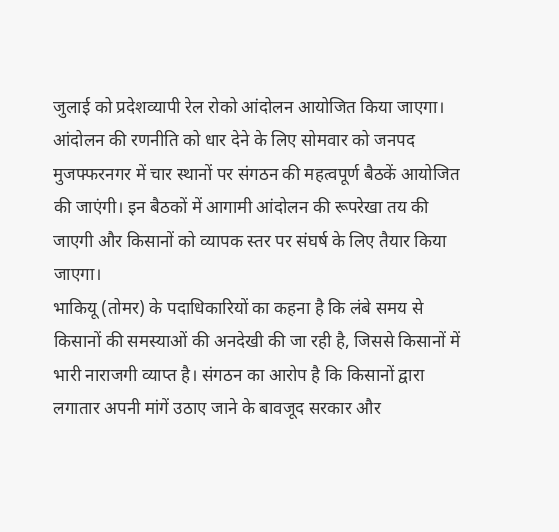जुलाई को प्रदेशव्यापी रेल रोको आंदोलन आयोजित किया जाएगा।
आंदोलन की रणनीति को धार देने के लिए सोमवार को जनपद मुजफ्फरनगर में चार स्थानों पर संगठन की महत्वपूर्ण बैठकें आयोजित की जाएंगी। इन बैठकों में आगामी आंदोलन की रूपरेखा तय की जाएगी और किसानों को व्यापक स्तर पर संघर्ष के लिए तैयार किया जाएगा।
भाकियू (तोमर) के पदाधिकारियों का कहना है कि लंबे समय से किसानों की समस्याओं की अनदेखी की जा रही है, जिससे किसानों में भारी नाराजगी व्याप्त है। संगठन का आरोप है कि किसानों द्वारा लगातार अपनी मांगें उठाए जाने के बावजूद सरकार और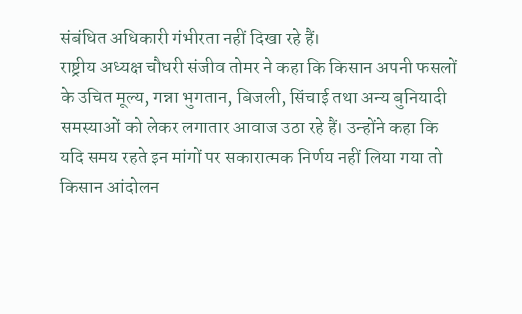संबंधित अधिकारी गंभीरता नहीं दिखा रहे हैं।
राष्ट्रीय अध्यक्ष चौधरी संजीव तोमर ने कहा कि किसान अपनी फसलों के उचित मूल्य, गन्ना भुगतान, बिजली, सिंचाई तथा अन्य बुनियादी समस्याओं को लेकर लगातार आवाज उठा रहे हैं। उन्होंने कहा कि यदि समय रहते इन मांगों पर सकारात्मक निर्णय नहीं लिया गया तो किसान आंदोलन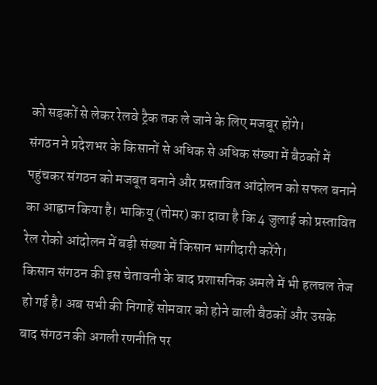को सड़कों से लेकर रेलवे ट्रैक तक ले जाने के लिए मजबूर होंगे।
संगठन ने प्रदेशभर के किसानों से अधिक से अधिक संख्या में बैठकों में पहुंचकर संगठन को मजबूत बनाने और प्रस्तावित आंदोलन को सफल बनाने का आह्वान किया है। भाकियू (तोमर) का दावा है कि 4 जुलाई को प्रस्तावित रेल रोको आंदोलन में बड़ी संख्या में किसान भागीदारी करेंगे।
किसान संगठन की इस चेतावनी के बाद प्रशासनिक अमले में भी हलचल तेज हो गई है। अब सभी की निगाहें सोमवार को होने वाली बैठकों और उसके बाद संगठन की अगली रणनीति पर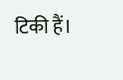टिकी हैं।